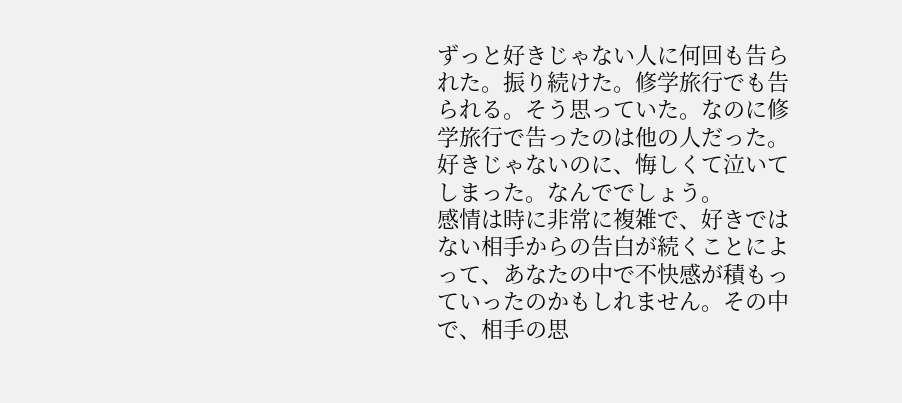ずっと好きじゃない人に何回も告られた。振り続けた。修学旅行でも告られる。そう思っていた。なのに修学旅行で告ったのは他の人だった。好きじゃないのに、悔しくて泣いてしまった。なんででしょう。
感情は時に非常に複雑で、好きではない相手からの告白が続くことによって、あなたの中で不快感が積もっていったのかもしれません。その中で、相手の思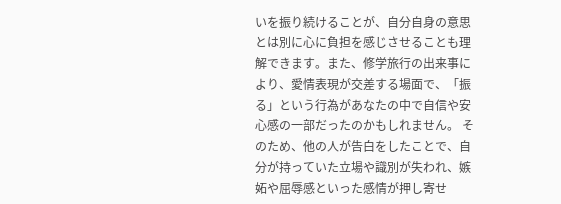いを振り続けることが、自分自身の意思とは別に心に負担を感じさせることも理解できます。また、修学旅行の出来事により、愛情表現が交差する場面で、「振る」という行為があなたの中で自信や安心感の一部だったのかもしれません。 そのため、他の人が告白をしたことで、自分が持っていた立場や識別が失われ、嫉妬や屈辱感といった感情が押し寄せ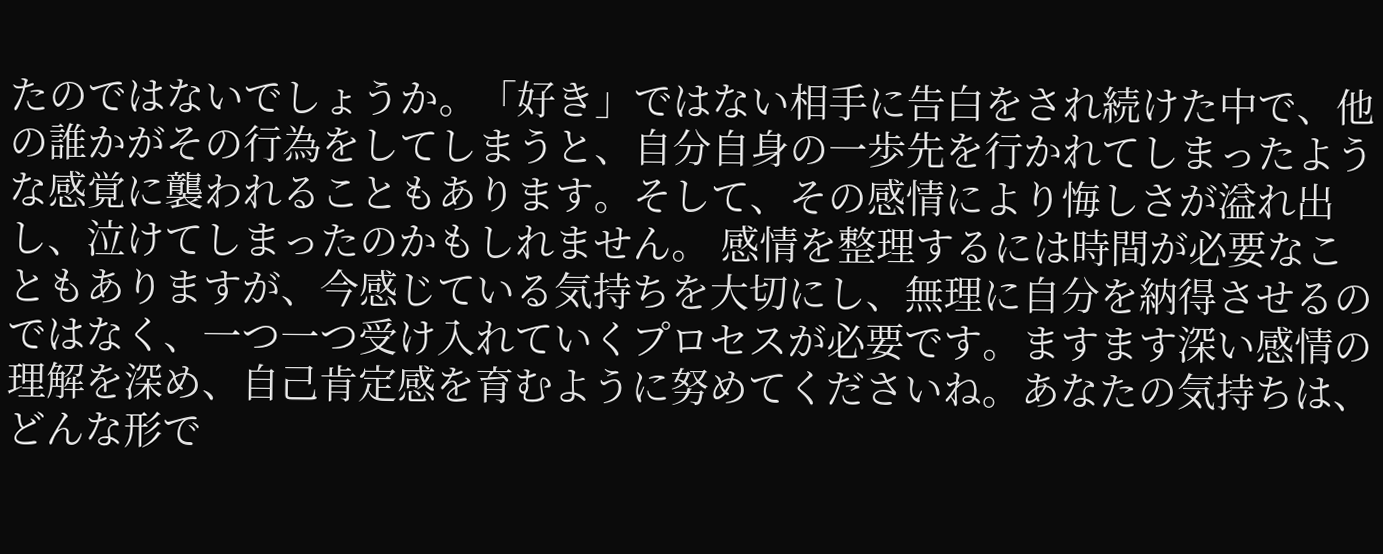たのではないでしょうか。「好き」ではない相手に告白をされ続けた中で、他の誰かがその行為をしてしまうと、自分自身の一歩先を行かれてしまったような感覚に襲われることもあります。そして、その感情により悔しさが溢れ出し、泣けてしまったのかもしれません。 感情を整理するには時間が必要なこともありますが、今感じている気持ちを大切にし、無理に自分を納得させるのではなく、一つ一つ受け入れていくプロセスが必要です。ますます深い感情の理解を深め、自己肯定感を育むように努めてくださいね。あなたの気持ちは、どんな形で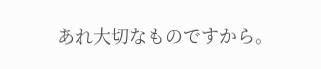あれ大切なものですから。